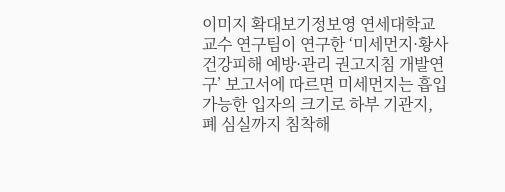이미지 확대보기정보영 연세대학교 교수 연구팀이 연구한 ‘미세먼지·황사 건강피해 예방·관리 권고지침 개발연구’ 보고서에 따르면 미세먼지는 흡입 가능한 입자의 크기로 하부 기관지, 폐 심실까지 침착해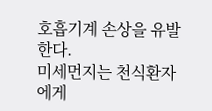호흡기계 손상을 유발한다.
미세먼지는 천식환자에게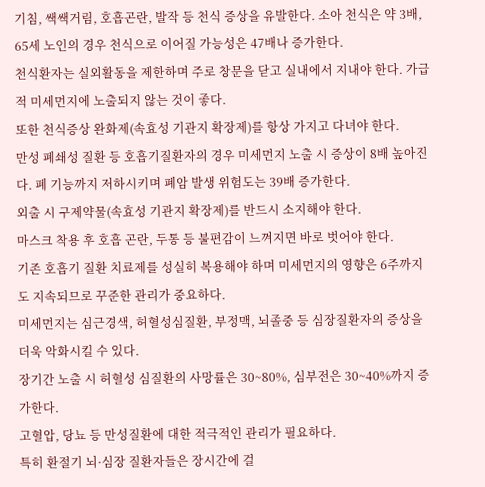기침, 쌕쌕거림, 호흡곤란, 발작 등 천식 증상을 유발한다. 소아 천식은 약 3배, 65세 노인의 경우 천식으로 이어질 가능성은 47배나 증가한다.
천식환자는 실외활동을 제한하며 주로 창문을 닫고 실내에서 지내야 한다. 가급적 미세먼지에 노출되지 않는 것이 좋다.
또한 천식증상 완화제(속효성 기관지 확장제)를 항상 가지고 다녀야 한다.
만성 폐쇄성 질환 등 호흡기질환자의 경우 미세먼지 노출 시 증상이 8배 높아진다. 폐 기능까지 저하시키며 폐암 발생 위험도는 39배 증가한다.
외출 시 구제약물(속효성 기관지 확장제)를 반드시 소지해야 한다.
마스크 착용 후 호흡 곤란, 두통 등 불편감이 느껴지면 바로 벗어야 한다.
기존 호흡기 질환 치료제를 성실히 복용해야 하며 미세먼지의 영향은 6주까지도 지속되므로 꾸준한 관리가 중요하다.
미세먼지는 심근경색, 허혈성심질환, 부정맥, 뇌졸중 등 심장질환자의 증상을 더욱 악화시킬 수 있다.
장기간 노출 시 허혈성 심질환의 사망률은 30~80%, 심부전은 30~40%까지 증가한다.
고혈압, 당뇨 등 만성질환에 대한 적극적인 관리가 필요하다.
특히 환절기 뇌·심장 질환자들은 장시간에 걸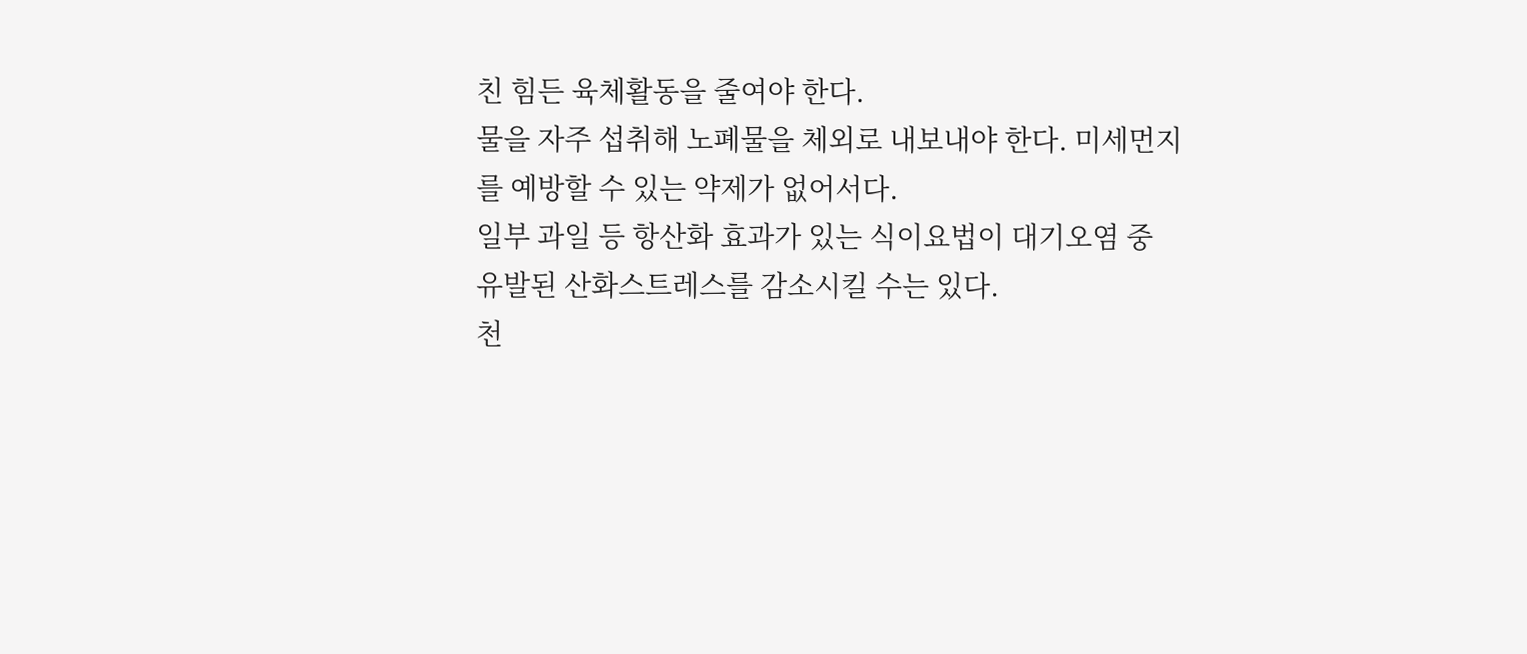친 힘든 육체활동을 줄여야 한다.
물을 자주 섭취해 노폐물을 체외로 내보내야 한다. 미세먼지를 예방할 수 있는 약제가 없어서다.
일부 과일 등 항산화 효과가 있는 식이요법이 대기오염 중 유발된 산화스트레스를 감소시킬 수는 있다.
천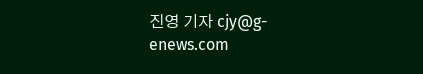진영 기자 cjy@g-enews.com